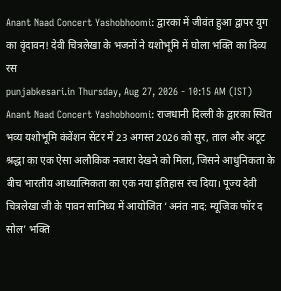Anant Naad Concert Yashobhoomi: द्वारका में जीवंत हुआ द्वापर युग का वृंदावन! देवी चित्रलेखा के भजनों ने यशोभूमि में घोला भक्ति का दिव्य रस
punjabkesari.in Thursday, Aug 27, 2026 - 10:15 AM (IST)
Anant Naad Concert Yashobhoomi: राजधानी दिल्ली के द्वारका स्थित भव्य यशोभूमि कंवेंशन सेंटर में 23 अगस्त 2026 को सुर, ताल और अटूट श्रद्धा का एक ऐसा अलौकिक नजारा देखने को मिला, जिसने आधुनिकता के बीच भारतीय आध्यात्मिकता का एक नया इतिहास रच दिया। पूज्य देवी चित्रलेखा जी के पावन सानिध्य में आयोजित ‘अनंत नाद: म्यूजिक फॉर द सोल’ भक्ति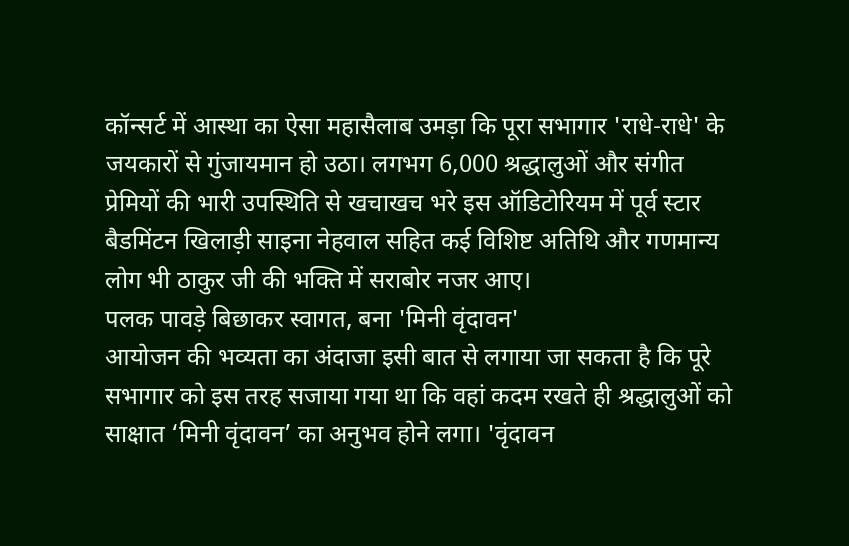कॉन्सर्ट में आस्था का ऐसा महासैलाब उमड़ा कि पूरा सभागार 'राधे-राधे' के जयकारों से गुंजायमान हो उठा। लगभग 6,000 श्रद्धालुओं और संगीत प्रेमियों की भारी उपस्थिति से खचाखच भरे इस ऑडिटोरियम में पूर्व स्टार बैडमिंटन खिलाड़ी साइना नेहवाल सहित कई विशिष्ट अतिथि और गणमान्य लोग भी ठाकुर जी की भक्ति में सराबोर नजर आए।
पलक पावड़े बिछाकर स्वागत, बना 'मिनी वृंदावन'
आयोजन की भव्यता का अंदाजा इसी बात से लगाया जा सकता है कि पूरे सभागार को इस तरह सजाया गया था कि वहां कदम रखते ही श्रद्धालुओं को साक्षात ‘मिनी वृंदावन’ का अनुभव होने लगा। 'वृंदावन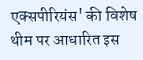एक्सपीरियंस' की विशेष थीम पर आधारित इस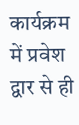कार्यक्रम में प्रवेश द्वार से ही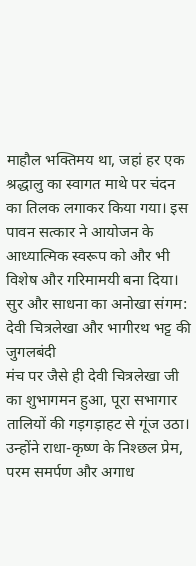माहौल भक्तिमय था, जहां हर एक श्रद्धालु का स्वागत माथे पर चंदन का तिलक लगाकर किया गया। इस पावन सत्कार ने आयोजन के आध्यात्मिक स्वरूप को और भी विशेष और गरिमामयी बना दिया।
सुर और साधना का अनोखा संगम: देवी चित्रलेखा और भागीरथ भट्ट की जुगलबंदी
मंच पर जैसे ही देवी चित्रलेखा जी का शुभागमन हुआ, पूरा सभागार तालियों की गड़गड़ाहट से गूंज उठा। उन्होंने राधा-कृष्ण के निश्छल प्रेम, परम समर्पण और अगाध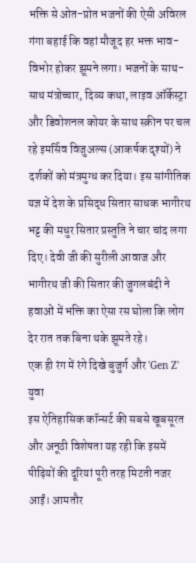भक्ति से ओत-प्रोत भजनों की ऐसी अविरल गंगा बहाई कि वहां मौजूद हर भक्त भाव-विभोर होकर झूमने लगा। भजनों के साथ-साथ मंत्रोच्चार, दिव्य कथा, लाइव ऑर्केस्ट्रा और डिवोशनल कोयर के साथ स्क्रीन पर चल रहे इमर्सिव विजुअल्स (आकर्षक दृश्यों) ने दर्शकों को मंत्रमुग्ध कर दिया। इस सांगीतिक यज्ञ में देश के प्रसिद्ध सितार साधक भागीरथ भट्ट की मधुर सितार प्रस्तुति ने चार चांद लगा दिए। देवी जी की सुरीली आवाज और भागीरथ जी की सितार की जुगलबंदी ने हवाओं में भक्ति का ऐसा रस घोला कि लोग देर रात तक बिना थके झूमते रहे।
एक ही रंग में रंगे दिखे बुजुर्ग और 'Gen Z' युवा
इस ऐतिहासिक कॉन्सर्ट की सबसे खूबसूरत और अनूठी विशेषता यह रही कि इसमें पीढ़ियों की दूरियां पूरी तरह मिटती नजर आईं। आमतौर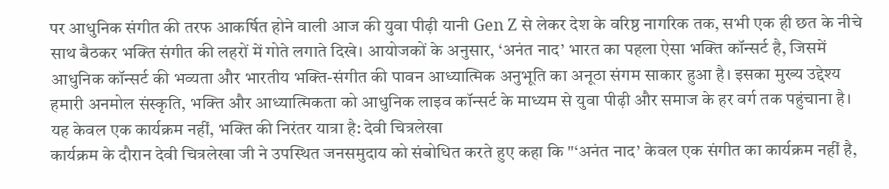पर आधुनिक संगीत की तरफ आकर्षित होने वाली आज की युवा पीढ़ी यानी Gen Z से लेकर देश के वरिष्ठ नागरिक तक, सभी एक ही छत के नीचे साथ बैठकर भक्ति संगीत की लहरों में गोते लगाते दिखे। आयोजकों के अनुसार, ‘अनंत नाद’ भारत का पहला ऐसा भक्ति कॉन्सर्ट है, जिसमें आधुनिक कॉन्सर्ट की भव्यता और भारतीय भक्ति-संगीत की पावन आध्यात्मिक अनुभूति का अनूठा संगम साकार हुआ है। इसका मुख्य उद्देश्य हमारी अनमोल संस्कृति, भक्ति और आध्यात्मिकता को आधुनिक लाइव कॉन्सर्ट के माध्यम से युवा पीढ़ी और समाज के हर वर्ग तक पहुंचाना है।
यह केवल एक कार्यक्रम नहीं, भक्ति की निरंतर यात्रा है: देवी चित्रलेखा
कार्यक्रम के दौरान देवी चित्रलेखा जी ने उपस्थित जनसमुदाय को संबोधित करते हुए कहा कि "‘अनंत नाद’ केवल एक संगीत का कार्यक्रम नहीं है,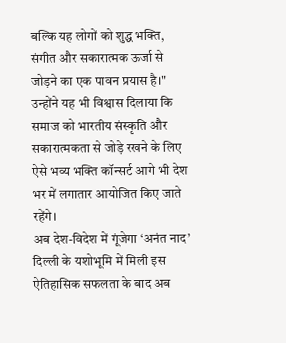बल्कि यह लोगों को शुद्ध भक्ति, संगीत और सकारात्मक ऊर्जा से जोड़ने का एक पावन प्रयास है।"
उन्होंने यह भी विश्वास दिलाया कि समाज को भारतीय संस्कृति और सकारात्मकता से जोड़े रखने के लिए ऐसे भव्य भक्ति कॉन्सर्ट आगे भी देश भर में लगातार आयोजित किए जाते रहेंगे।
अब देश-विदेश में गूंजेगा ‘अनंत नाद’
दिल्ली के यशोभूमि में मिली इस ऐतिहासिक सफलता के बाद अब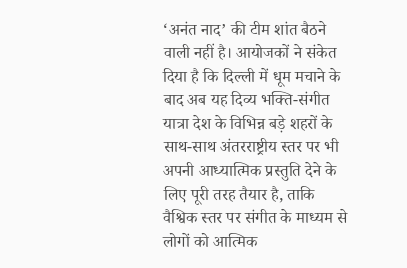‘अनंत नाद’ की टीम शांत बैठने वाली नहीं है। आयोजकों ने संकेत दिया है कि दिल्ली में धूम मचाने के बाद अब यह दिव्य भक्ति-संगीत यात्रा देश के विभिन्न बड़े शहरों के साथ-साथ अंतरराष्ट्रीय स्तर पर भी अपनी आध्यात्मिक प्रस्तुति देने के लिए पूरी तरह तैयार है, ताकि वैश्विक स्तर पर संगीत के माध्यम से लोगों को आत्मिक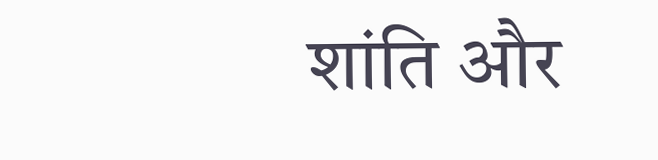शांति और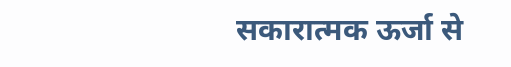सकारात्मक ऊर्जा से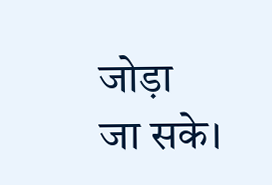जोड़ा जा सके।